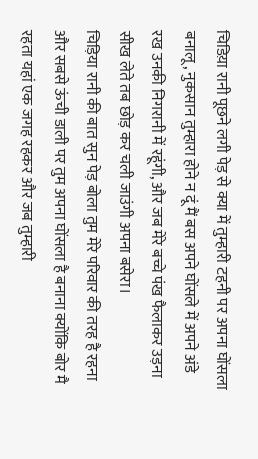चिडिय़ा रानी पूछने लगी पेड़ से क्या में तुम्हारी टहनी पर अपना घोंसला बनालू, नुकसान तुम्हारा होने न दूं मैं बस अपने घोंसले में अपने अंडे रख उनकी निगरानी में रहूंगी, और जब मेरे बच्चे पंख फैलाकर उड़ना सीख लेते तब छोड़ कर चली जाउंगी अपना बसेरा।
चिड़िया रानी की बात सुन पेड़ बोला तुम मेरे परिवार की तरह है रहना और सबसे ऊंची डाली पर तुम अपना घोंसला है बनाना क्योंकि बोर मै रहता यहां एक जगह रहकर और जब तुम्हारी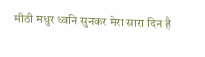मीठी मधुर ध्वनि सुनकर मेरा सारा दिन है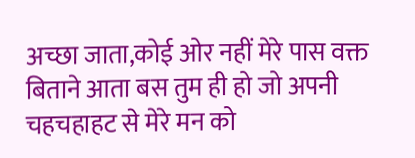अच्छा जाता,कोई ओर नहीं मेरे पास वक्त बिताने आता बस तुम ही हो जो अपनी चहचहाहट से मेरे मन को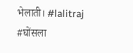भेलाती। #lalitraj
#घोंसला